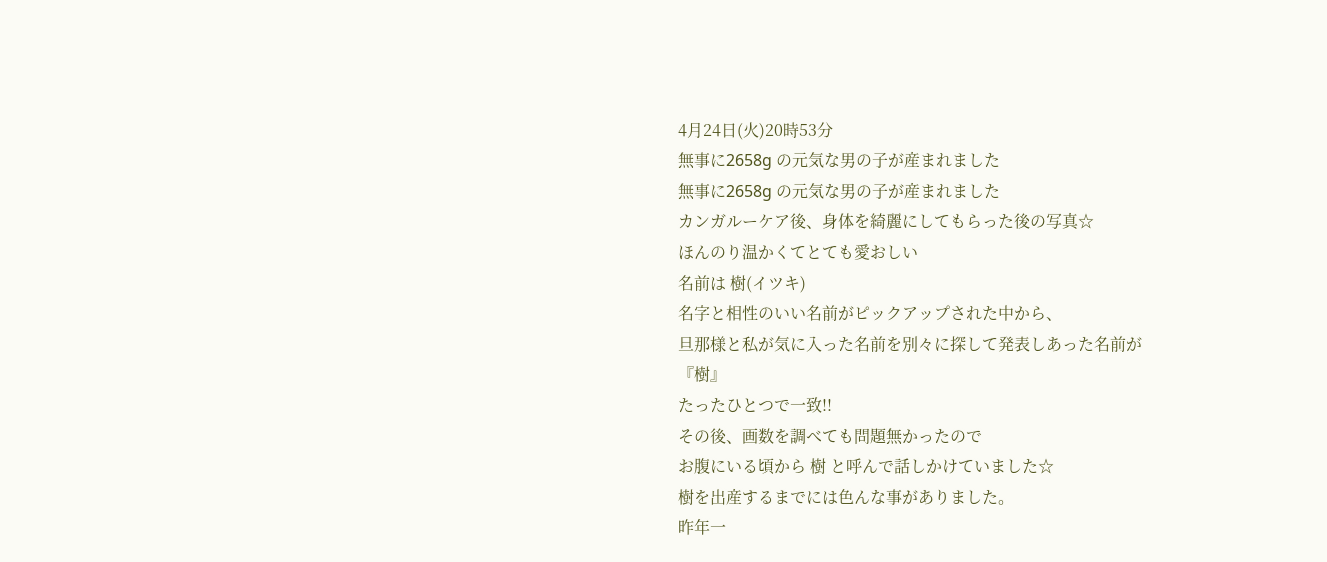4月24日(火)20時53分
無事に2658g の元気な男の子が産まれました
無事に2658g の元気な男の子が産まれました
カンガルーケア後、身体を綺麗にしてもらった後の写真☆
ほんのり温かくてとても愛おしい
名前は 樹(イツキ)
名字と相性のいい名前がピックアップされた中から、
旦那様と私が気に入った名前を別々に探して発表しあった名前が
『樹』
たったひとつで一致!!
その後、画数を調べても問題無かったので
お腹にいる頃から 樹 と呼んで話しかけていました☆
樹を出産するまでには色んな事がありました。
昨年一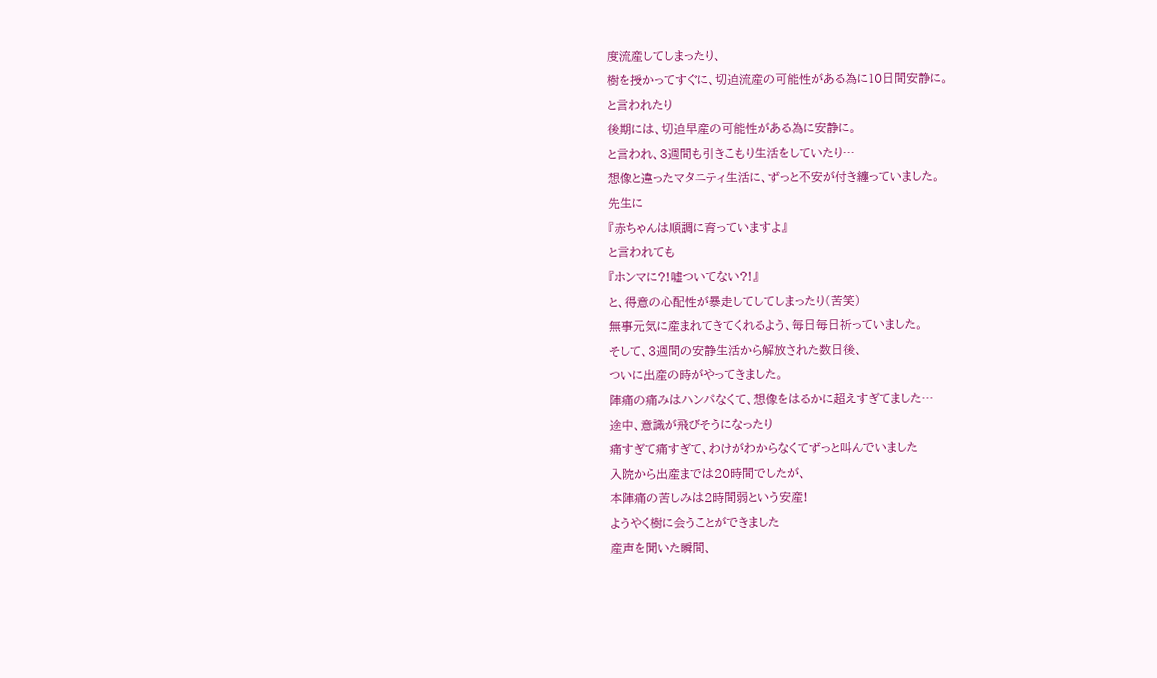度流産してしまったり、
樹を授かってすぐに、切迫流産の可能性がある為に10日間安静に。
と言われたり
後期には、切迫早産の可能性がある為に安静に。
と言われ、3週間も引きこもり生活をしていたり…
想像と違ったマタニティ生活に、ずっと不安が付き纏っていました。
先生に
『赤ちゃんは順調に育っていますよ』
と言われても
『ホンマに?!嘘ついてない?!』
と、得意の心配性が暴走してしてしまったり(苦笑)
無事元気に産まれてきてくれるよう、毎日毎日祈っていました。
そして、3週間の安静生活から解放された数日後、
ついに出産の時がやってきました。
陣痛の痛みはハンパなくて、想像をはるかに超えすぎてました…
途中、意識が飛びそうになったり
痛すぎて痛すぎて、わけがわからなくてずっと叫んでいました
入院から出産までは20時間でしたが、
本陣痛の苦しみは2時間弱という安産!
ようやく樹に会うことができました
産声を聞いた瞬間、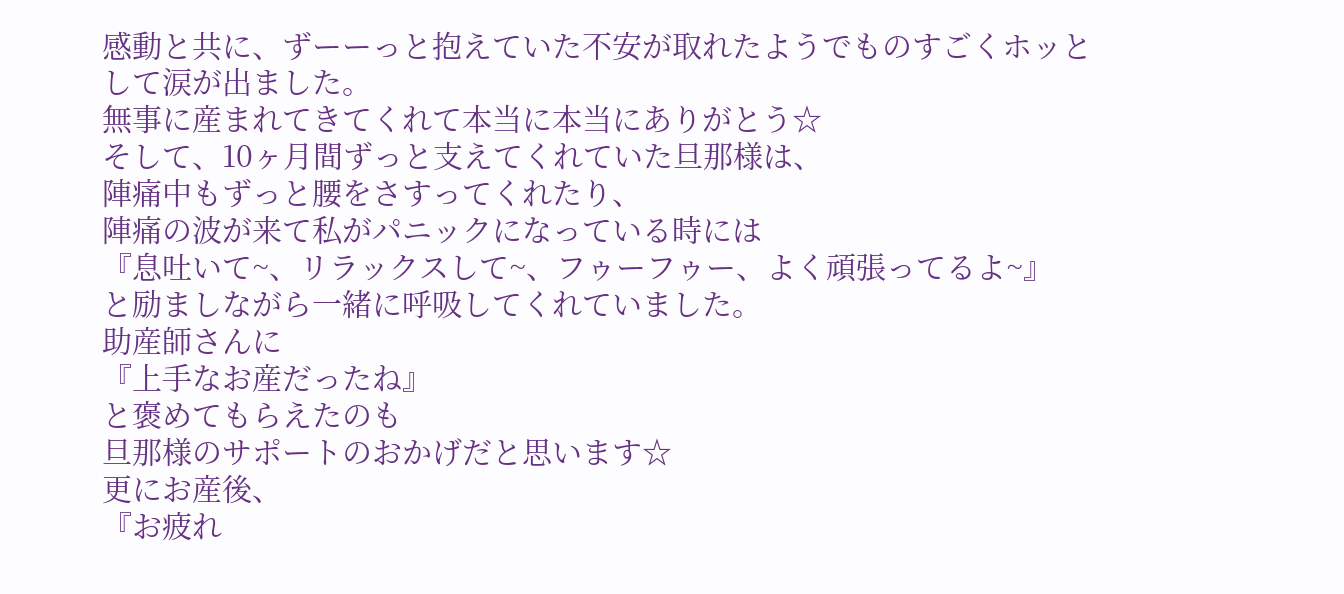感動と共に、ずーーっと抱えていた不安が取れたようでものすごくホッとして涙が出ました。
無事に産まれてきてくれて本当に本当にありがとう☆
そして、10ヶ月間ずっと支えてくれていた旦那様は、
陣痛中もずっと腰をさすってくれたり、
陣痛の波が来て私がパニックになっている時には
『息吐いて~、リラックスして~、フゥーフゥー、よく頑張ってるよ~』
と励ましながら一緒に呼吸してくれていました。
助産師さんに
『上手なお産だったね』
と褒めてもらえたのも
旦那様のサポートのおかげだと思います☆
更にお産後、
『お疲れ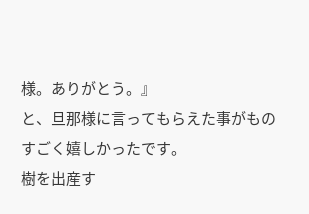様。ありがとう。』
と、旦那様に言ってもらえた事がものすごく嬉しかったです。
樹を出産す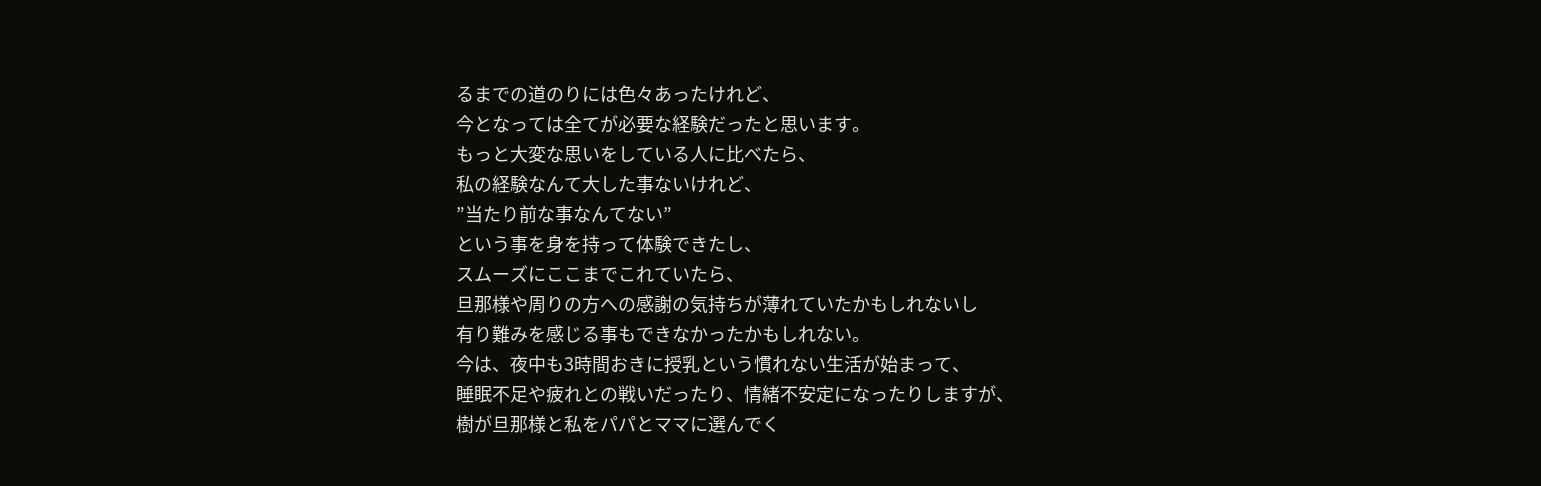るまでの道のりには色々あったけれど、
今となっては全てが必要な経験だったと思います。
もっと大変な思いをしている人に比べたら、
私の経験なんて大した事ないけれど、
”当たり前な事なんてない”
という事を身を持って体験できたし、
スムーズにここまでこれていたら、
旦那様や周りの方への感謝の気持ちが薄れていたかもしれないし
有り難みを感じる事もできなかったかもしれない。
今は、夜中も3時間おきに授乳という慣れない生活が始まって、
睡眠不足や疲れとの戦いだったり、情緒不安定になったりしますが、
樹が旦那様と私をパパとママに選んでく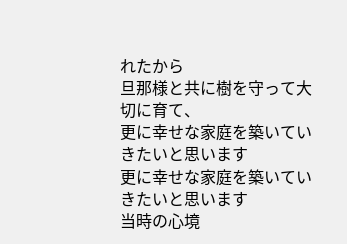れたから
旦那様と共に樹を守って大切に育て、
更に幸せな家庭を築いていきたいと思います
更に幸せな家庭を築いていきたいと思います
当時の心境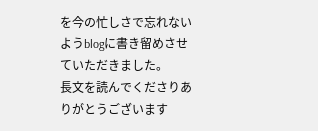を今の忙しさで忘れないようblogに書き留めさせていただきました。
長文を読んでくださりありがとうございます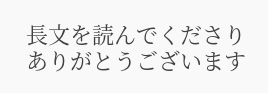長文を読んでくださりありがとうございます